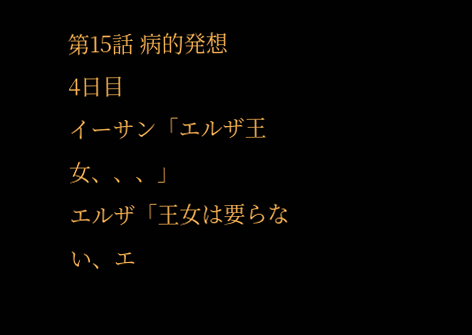第15話 病的発想
4日目
イーサン「エルザ王女、、、」
エルザ「王女は要らない、エ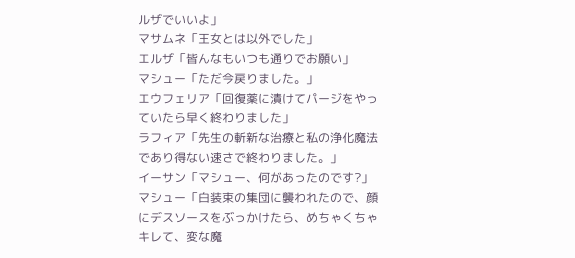ルザでいいよ」
マサムネ「王女とは以外でした」
エルザ「皆んなもいつも通りでお願い」
マシュー「ただ今戻りました。」
エウフェリア「回復薬に漬けてパージをやっていたら早く終わりました」
ラフィア「先生の斬新な治療と私の浄化魔法であり得ない速さで終わりました。」
イーサン「マシュー、何があったのです?」
マシュー「白装束の集団に襲われたので、顔にデスソースをぶっかけたら、めちゃくちゃキレて、変な魔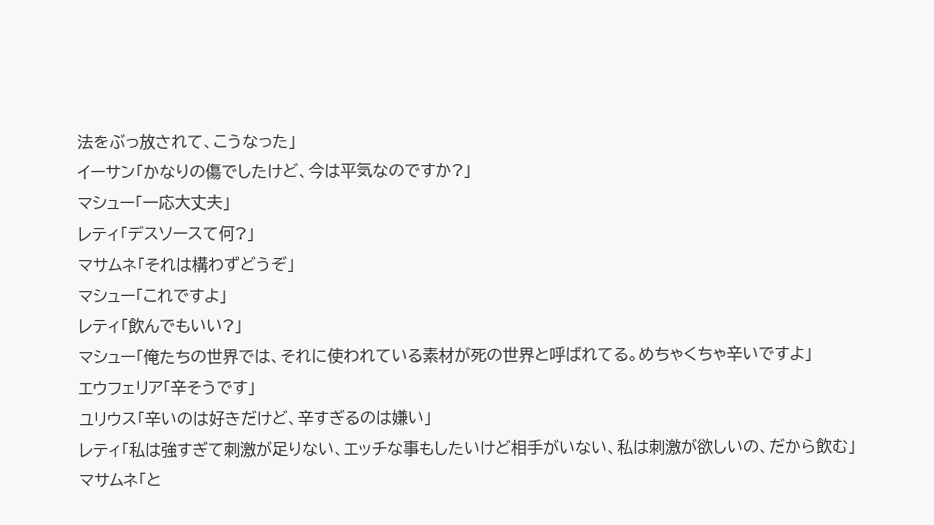法をぶっ放されて、こうなった」
イーサン「かなりの傷でしたけど、今は平気なのですか?」
マシュー「一応大丈夫」
レティ「デスソースて何?」
マサムネ「それは構わずどうぞ」
マシュー「これですよ」
レティ「飲んでもいい?」
マシュー「俺たちの世界では、それに使われている素材が死の世界と呼ばれてる。めちゃくちゃ辛いですよ」
エウフェリア「辛そうです」
ユリウス「辛いのは好きだけど、辛すぎるのは嫌い」
レティ「私は強すぎて刺激が足りない、エッチな事もしたいけど相手がいない、私は刺激が欲しいの、だから飲む」
マサムネ「と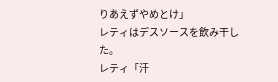りあえずやめとけ」
レティはデスソースを飲み干した。
レティ「汗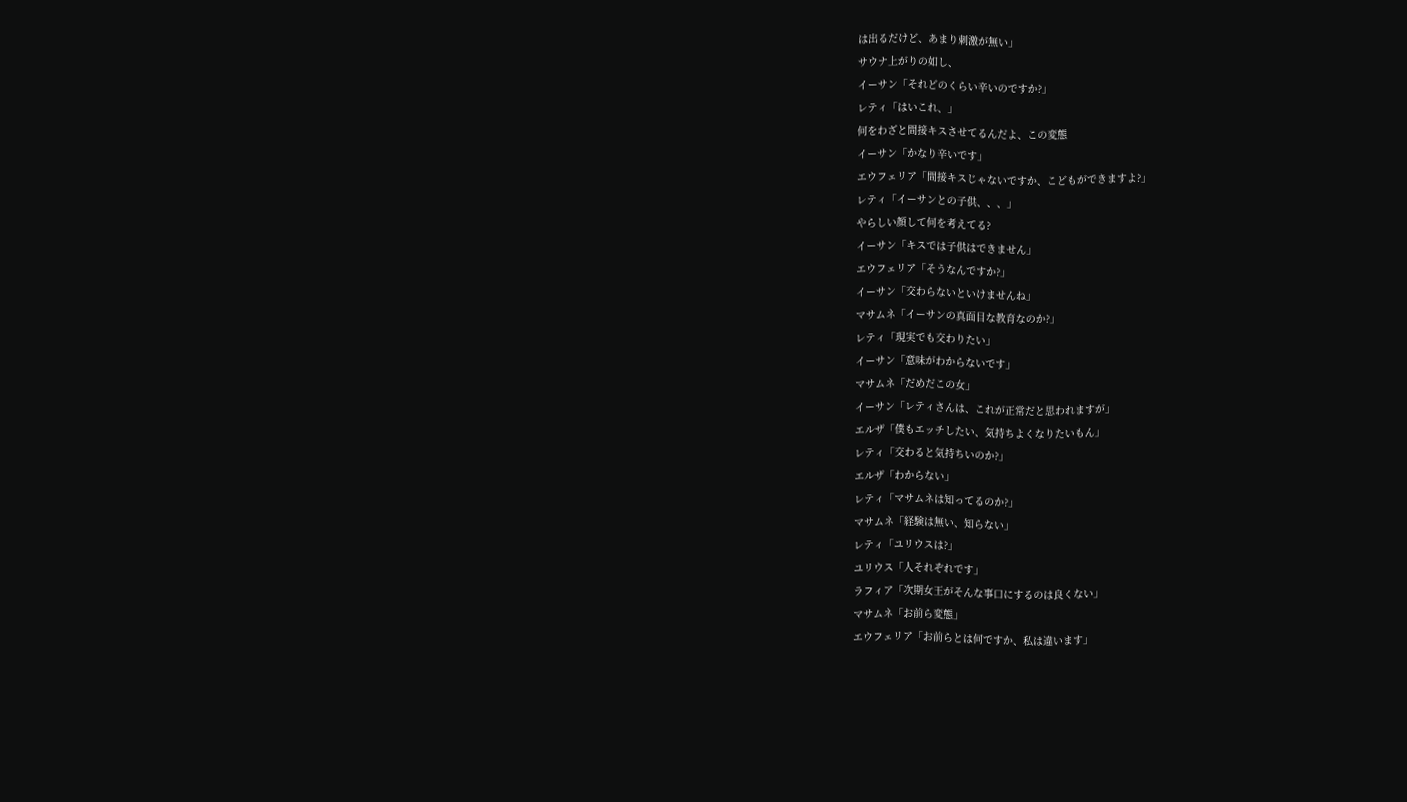は出るだけど、あまり刺激が無い」
サウナ上がりの如し、
イーサン「それどのくらい辛いのですか?」
レティ「はいこれ、」
何をわざと間接キスさせてるんだよ、この変態
イーサン「かなり辛いです」
エウフェリア「間接キスじゃないですか、こどもができますよ?」
レティ「イーサンとの子供、、、」
やらしい顔して何を考えてる?
イーサン「キスでは子供はできません」
エウフェリア「そうなんですか?」
イーサン「交わらないといけませんね」
マサムネ「イーサンの真面目な教育なのか?」
レティ「現実でも交わりたい」
イーサン「意味がわからないです」
マサムネ「だめだこの女」
イーサン「レティさんは、これが正常だと思われますが」
エルザ「僕もエッチしたい、気持ちよくなりたいもん」
レティ「交わると気持ちいのか?」
エルザ「わからない」
レティ「マサムネは知ってるのか?」
マサムネ「経験は無い、知らない」
レティ「ユリウスは?」
ユリウス「人それぞれです」
ラフィア「次期女王がそんな事口にするのは良くない」
マサムネ「お前ら変態」
エウフェリア「お前らとは何ですか、私は違います」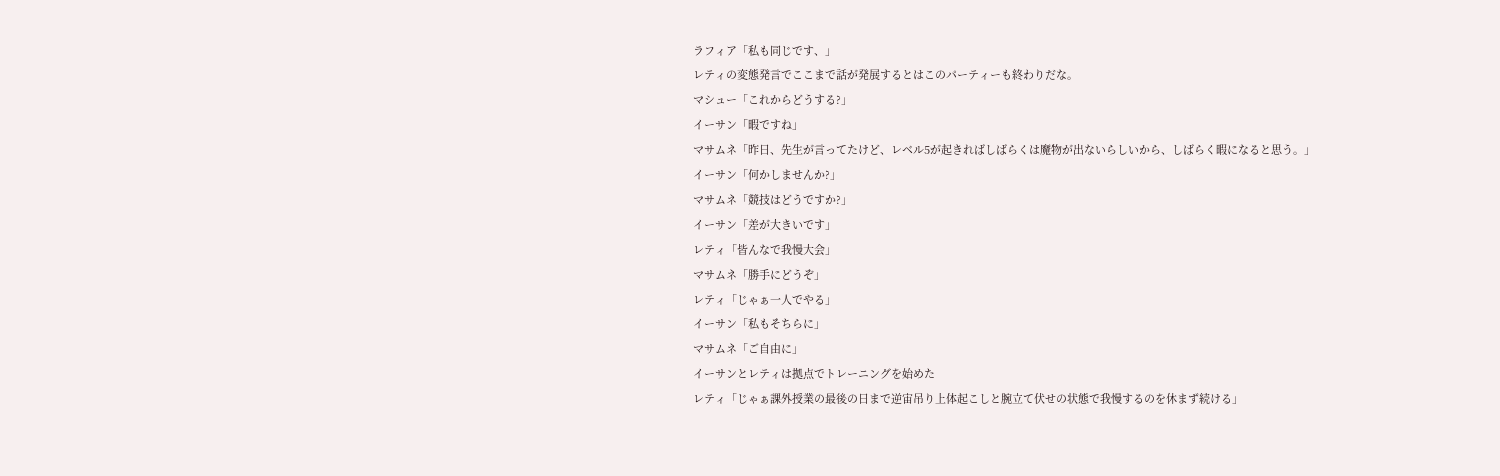ラフィア「私も同じです、」
レティの変態発言でここまで話が発展するとはこのパーティーも終わりだな。
マシュー「これからどうする?」
イーサン「暇ですね」
マサムネ「昨日、先生が言ってたけど、レベル5が起きればしばらくは魔物が出ないらしいから、しばらく暇になると思う。」
イーサン「何かしませんか?」
マサムネ「競技はどうですか?」
イーサン「差が大きいです」
レティ「皆んなで我慢大会」
マサムネ「勝手にどうぞ」
レティ「じゃぁ一人でやる」
イーサン「私もそちらに」
マサムネ「ご自由に」
イーサンとレティは拠点でトレーニングを始めた
レティ「じゃぁ課外授業の最後の日まで逆宙吊り上体起こしと腕立て伏せの状態で我慢するのを休まず続ける」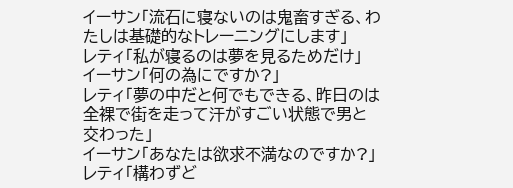イーサン「流石に寝ないのは鬼畜すぎる、わたしは基礎的なトレーニングにします」
レティ「私が寝るのは夢を見るためだけ」
イーサン「何の為にですか?」
レティ「夢の中だと何でもできる、昨日のは全裸で街を走って汗がすごい状態で男と交わった」
イーサン「あなたは欲求不満なのですか?」
レティ「構わずど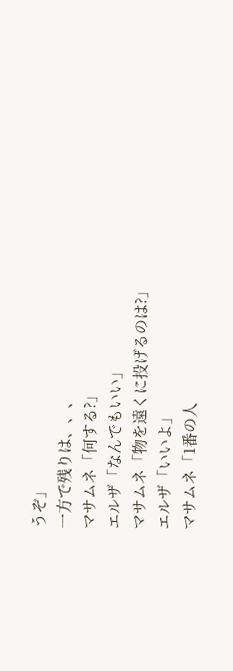うぞ」
一方で残りは、、、
マサムネ「何する?」
エルザ「なんでもいい」
マサムネ「物を遠くに投げるのは?」
エルザ「いいよ」
マサムネ「1番の人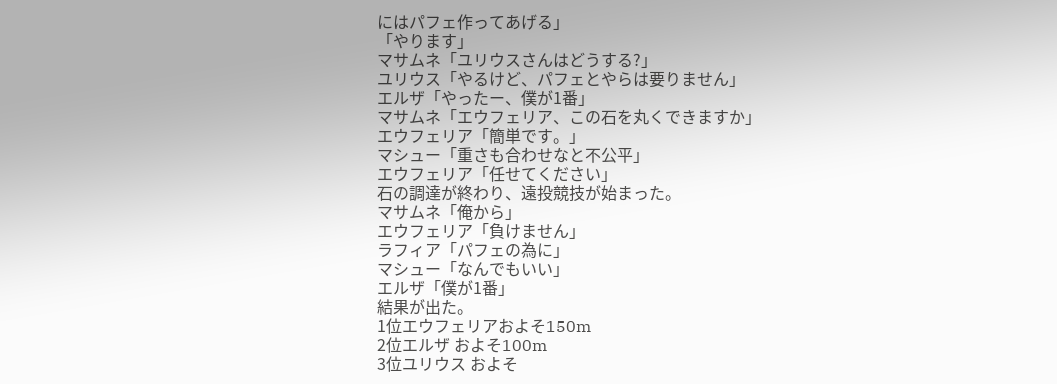にはパフェ作ってあげる」
「やります」
マサムネ「ユリウスさんはどうする?」
ユリウス「やるけど、パフェとやらは要りません」
エルザ「やったー、僕が1番」
マサムネ「エウフェリア、この石を丸くできますか」
エウフェリア「簡単です。」
マシュー「重さも合わせなと不公平」
エウフェリア「任せてください」
石の調達が終わり、遠投競技が始まった。
マサムネ「俺から」
エウフェリア「負けません」
ラフィア「パフェの為に」
マシュー「なんでもいい」
エルザ「僕が1番」
結果が出た。
1位エウフェリアおよそ150m
2位エルザ およそ100m
3位ユリウス およそ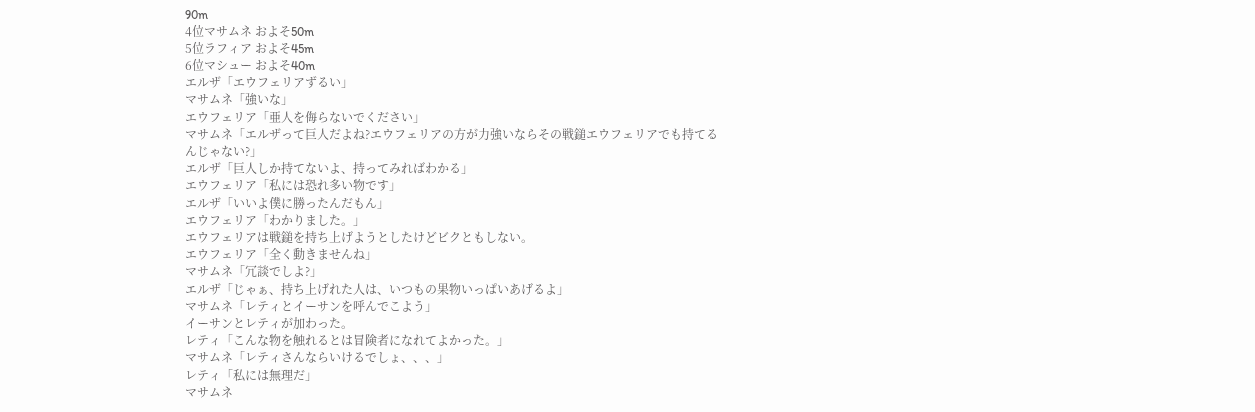90m
4位マサムネ およそ50m
5位ラフィア およそ45m
6位マシュー およそ40m
エルザ「エウフェリアずるい」
マサムネ「強いな」
エウフェリア「亜人を侮らないでください」
マサムネ「エルザって巨人だよね?エウフェリアの方が力強いならその戦鎚エウフェリアでも持てるんじゃない?」
エルザ「巨人しか持てないよ、持ってみればわかる」
エウフェリア「私には恐れ多い物です」
エルザ「いいよ僕に勝ったんだもん」
エウフェリア「わかりました。」
エウフェリアは戦鎚を持ち上げようとしたけどビクともしない。
エウフェリア「全く動きませんね」
マサムネ「冗談でしよ?」
エルザ「じゃぁ、持ち上げれた人は、いつもの果物いっぱいあげるよ」
マサムネ「レティとイーサンを呼んでこよう」
イーサンとレティが加わった。
レティ「こんな物を触れるとは冒険者になれてよかった。」
マサムネ「レティさんならいけるでしょ、、、」
レティ「私には無理だ」
マサムネ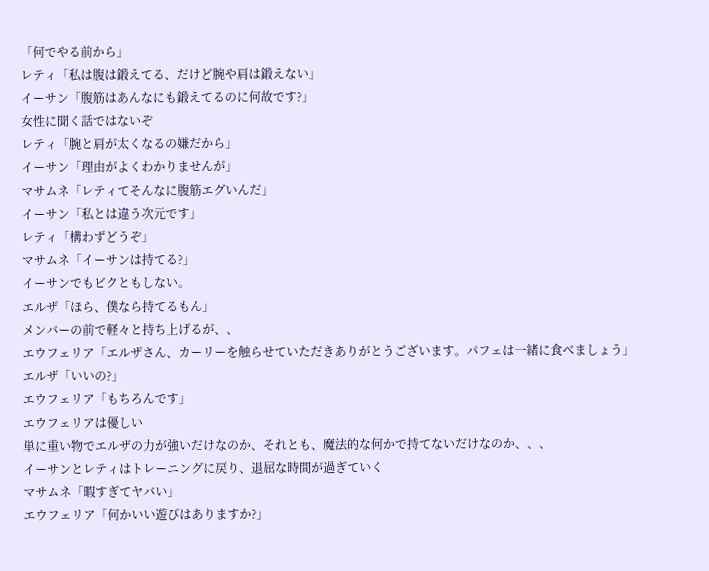「何でやる前から」
レティ「私は腹は鍛えてる、だけど腕や肩は鍛えない」
イーサン「腹筋はあんなにも鍛えてるのに何故です?」
女性に聞く話ではないぞ
レティ「腕と肩が太くなるの嫌だから」
イーサン「理由がよくわかりませんが」
マサムネ「レティてそんなに腹筋エグいんだ」
イーサン「私とは違う次元です」
レティ「構わずどうぞ」
マサムネ「イーサンは持てる?」
イーサンでもビクともしない。
エルザ「ほら、僕なら持てるもん」
メンバーの前で軽々と持ち上げるが、、
エウフェリア「エルザさん、カーリーを触らせていただきありがとうございます。パフェは一緒に食べましょう」
エルザ「いいの?」
エウフェリア「もちろんです」
エウフェリアは優しい
単に重い物でエルザの力が強いだけなのか、それとも、魔法的な何かで持てないだけなのか、、、
イーサンとレティはトレーニングに戻り、退屈な時間が過ぎていく
マサムネ「暇すぎてヤバい」
エウフェリア「何かいい遊びはありますか?」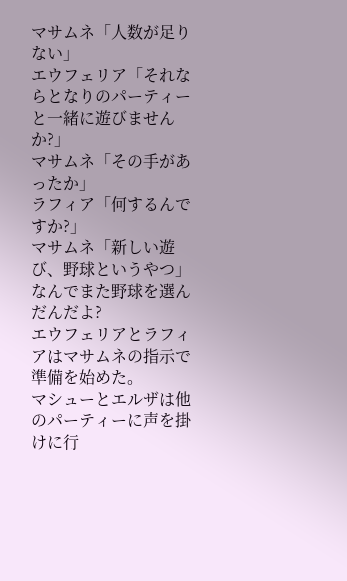マサムネ「人数が足りない」
エウフェリア「それならとなりのパーティーと一緒に遊びませんか?」
マサムネ「その手があったか」
ラフィア「何するんですか?」
マサムネ「新しい遊び、野球というやつ」
なんでまた野球を選んだんだよ?
エウフェリアとラフィアはマサムネの指示で準備を始めた。
マシューとエルザは他のパーティーに声を掛けに行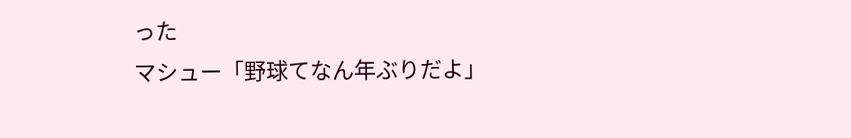った
マシュー「野球てなん年ぶりだよ」